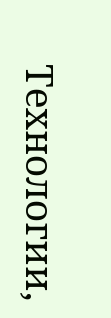Технологии,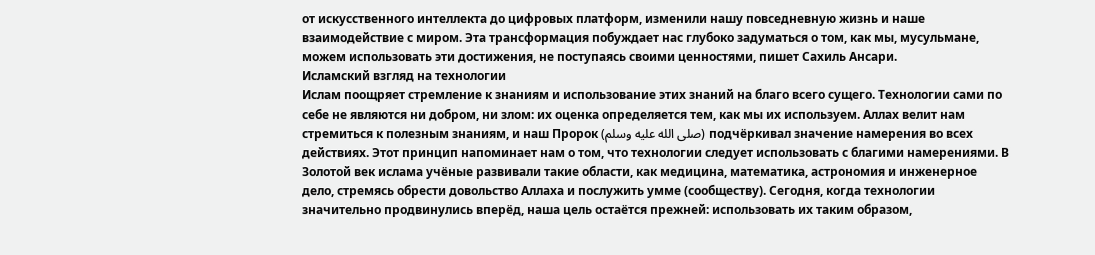от искусственного интеллекта до цифровых платформ, изменили нашу повседневную жизнь и наше взаимодействие с миром. Эта трансформация побуждает нас глубоко задуматься о том, как мы, мусульмане, можем использовать эти достижения, не поступаясь своими ценностями, пишет Сахиль Ансари.
Исламский взгляд на технологии
Ислам поощряет стремление к знаниям и использование этих знаний на благо всего сущего. Технологии сами по себе не являются ни добром, ни злом: их оценка определяется тем, как мы их используем. Аллах велит нам стремиться к полезным знаниям, и наш Пророк (صلى الله عليه وسلم) подчёркивал значение намерения во всех действиях. Этот принцип напоминает нам о том, что технологии следует использовать с благими намерениями. В Золотой век ислама учёные развивали такие области, как медицина, математика, астрономия и инженерное дело, стремясь обрести довольство Аллаха и послужить умме (сообществу). Сегодня, когда технологии значительно продвинулись вперёд, наша цель остаётся прежней: использовать их таким образом,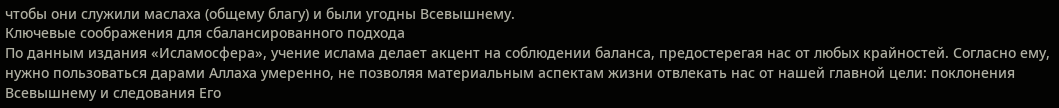чтобы они служили маслаха (общему благу) и были угодны Всевышнему.
Ключевые соображения для сбалансированного подхода
По данным издания «Исламосфера», учение ислама делает акцент на соблюдении баланса, предостерегая нас от любых крайностей. Согласно ему, нужно пользоваться дарами Аллаха умеренно, не позволяя материальным аспектам жизни отвлекать нас от нашей главной цели: поклонения Всевышнему и следования Его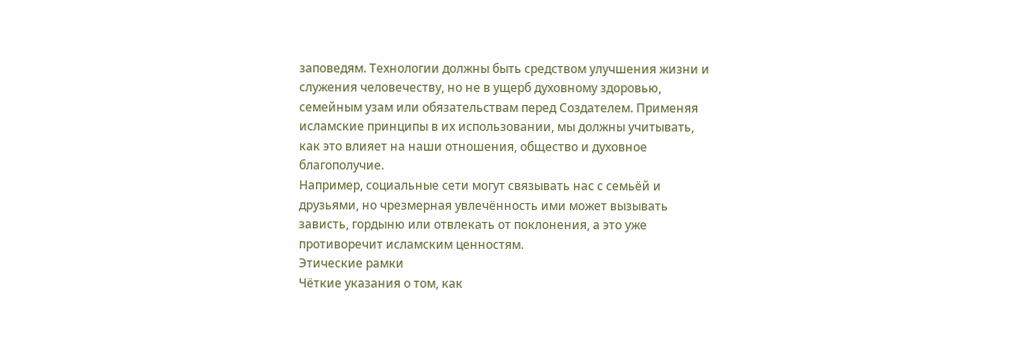заповедям. Технологии должны быть средством улучшения жизни и служения человечеству, но не в ущерб духовному здоровью, семейным узам или обязательствам перед Создателем. Применяя исламские принципы в их использовании, мы должны учитывать, как это влияет на наши отношения, общество и духовное благополучие.
Например, социальные сети могут связывать нас с семьёй и друзьями, но чрезмерная увлечённость ими может вызывать зависть, гордыню или отвлекать от поклонения, а это уже противоречит исламским ценностям.
Этические рамки
Чёткие указания о том, как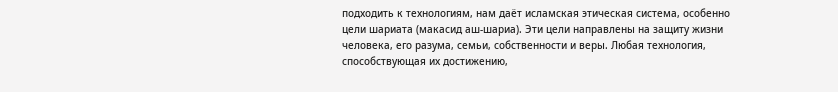подходить к технологиям, нам даёт исламская этическая система, особенно цели шариата (макасид аш-шариа). Эти цели направлены на защиту жизни человека, его разума, семьи, собственности и веры. Любая технология, способствующая их достижению,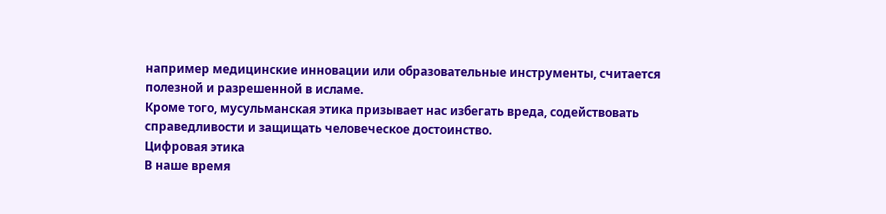например медицинские инновации или образовательные инструменты, считается полезной и разрешенной в исламе.
Кроме того, мусульманская этика призывает нас избегать вреда, содействовать справедливости и защищать человеческое достоинство.
Цифровая этика
В наше время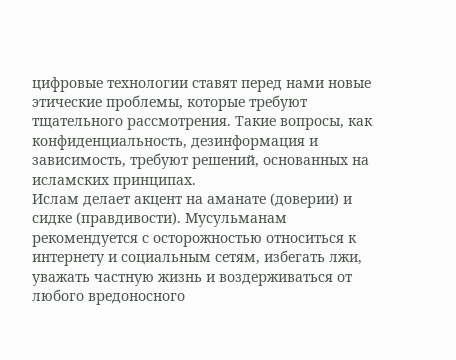цифровые технологии ставят перед нами новые этические проблемы, которые требуют тщательного рассмотрения. Такие вопросы, как конфиденциальность, дезинформация и зависимость, требуют решений, основанных на исламских принципах.
Ислам делает акцент на аманате (доверии) и сидке (правдивости). Мусульманам рекомендуется с осторожностью относиться к интернету и социальным сетям, избегать лжи, уважать частную жизнь и воздерживаться от любого вредоносного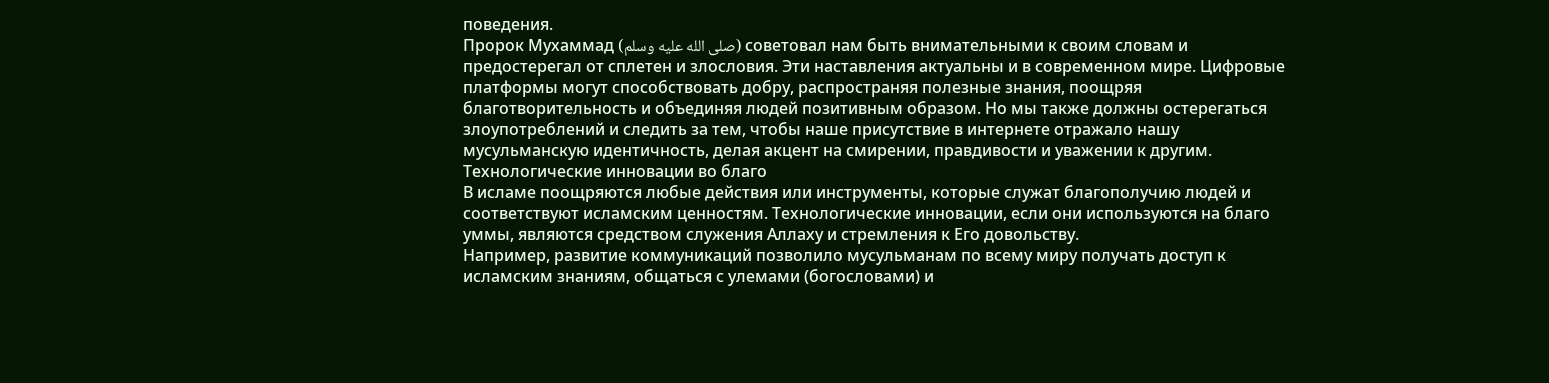поведения.
Пророк Мухаммад (صلى الله عليه وسلم) советовал нам быть внимательными к своим словам и предостерегал от сплетен и злословия. Эти наставления актуальны и в современном мире. Цифровые платформы могут способствовать добру, распространяя полезные знания, поощряя благотворительность и объединяя людей позитивным образом. Но мы также должны остерегаться злоупотреблений и следить за тем, чтобы наше присутствие в интернете отражало нашу мусульманскую идентичность, делая акцент на смирении, правдивости и уважении к другим.
Технологические инновации во благо
В исламе поощряются любые действия или инструменты, которые служат благополучию людей и соответствуют исламским ценностям. Технологические инновации, если они используются на благо уммы, являются средством служения Аллаху и стремления к Его довольству.
Например, развитие коммуникаций позволило мусульманам по всему миру получать доступ к исламским знаниям, общаться с улемами (богословами) и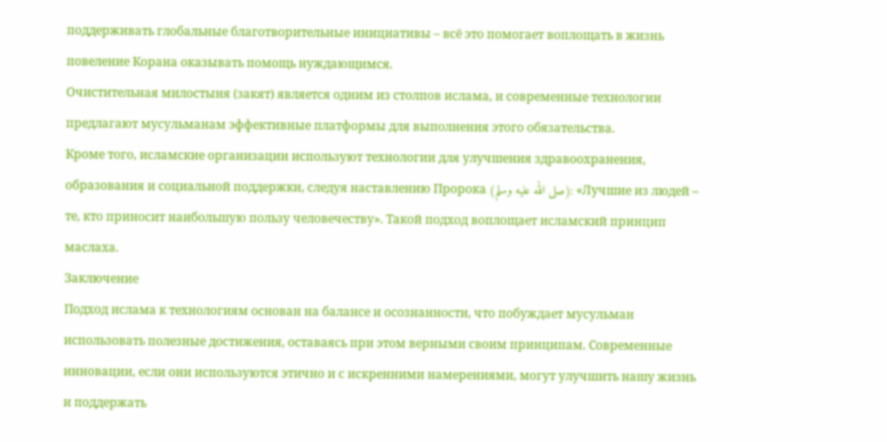поддерживать глобальные благотворительные инициативы – всё это помогает воплощать в жизнь повеление Корана оказывать помощь нуждающимся.
Очистительная милостыня (закят) является одним из столпов ислама, и современные технологии предлагают мусульманам эффективные платформы для выполнения этого обязательства.
Кроме того, исламские организации используют технологии для улучшения здравоохранения, образования и социальной поддержки, следуя наставлению Пророка (صلى الله عليه وسلم): «Лучшие из людей – те, кто приносит наибольшую пользу человечеству». Такой подход воплощает исламский принцип маслаха.
Заключение
Подход ислама к технологиям основан на балансе и осознанности, что побуждает мусульман использовать полезные достижения, оставаясь при этом верными своим принципам. Современные инновации, если они используются этично и с искренними намерениями, могут улучшить нашу жизнь и поддержать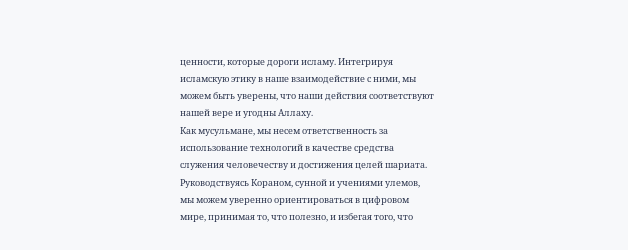ценности, которые дороги исламу. Интегрируя исламскую этику в наше взаимодействие с ними, мы можем быть уверены, что наши действия соответствуют нашей вере и угодны Аллаху.
Как мусульмане, мы несем ответственность за использование технологий в качестве средства служения человечеству и достижения целей шариата. Руководствуясь Кораном, сунной и учениями улемов, мы можем уверенно ориентироваться в цифровом мире, принимая то, что полезно, и избегая того, что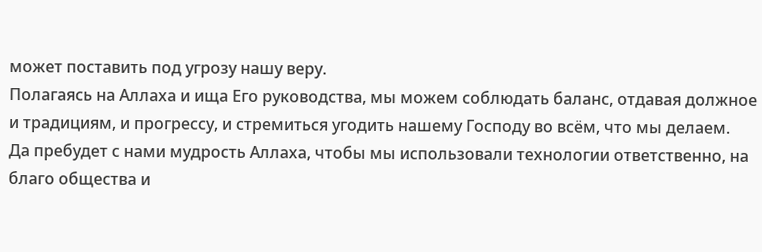может поставить под угрозу нашу веру.
Полагаясь на Аллаха и ища Его руководства, мы можем соблюдать баланс, отдавая должное и традициям, и прогрессу, и стремиться угодить нашему Господу во всём, что мы делаем.
Да пребудет с нами мудрость Аллаха, чтобы мы использовали технологии ответственно, на благо общества и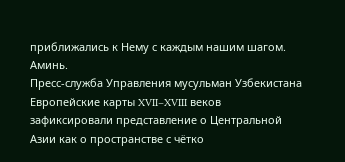приближались к Нему с каждым нашим шагом. Аминь.
Пресс-служба Управления мусульман Узбекистана
Европейские карты XVII–XVIII веков зафиксировали представление о Центральной Азии как о пространстве с чётко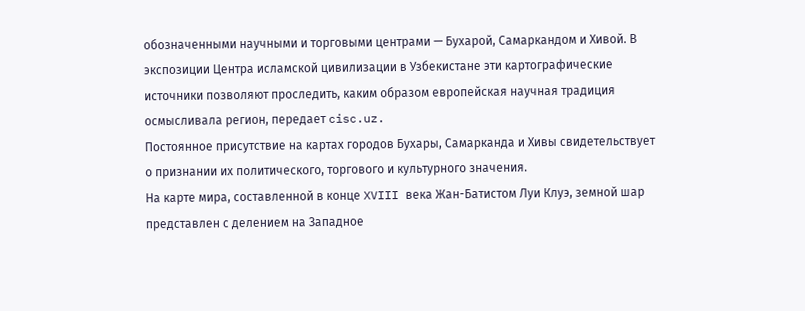обозначенными научными и торговыми центрами — Бухарой, Самаркандом и Хивой. В экспозиции Центра исламской цивилизации в Узбекистане эти картографические источники позволяют проследить, каким образом европейская научная традиция осмысливала регион, передает cisc.uz.
Постоянное присутствие на картах городов Бухары, Самарканда и Хивы свидетельствует о признании их политического, торгового и культурного значения.
На карте мира, составленной в конце XVIII века Жан-Батистом Луи Клуэ, земной шар представлен с делением на Западное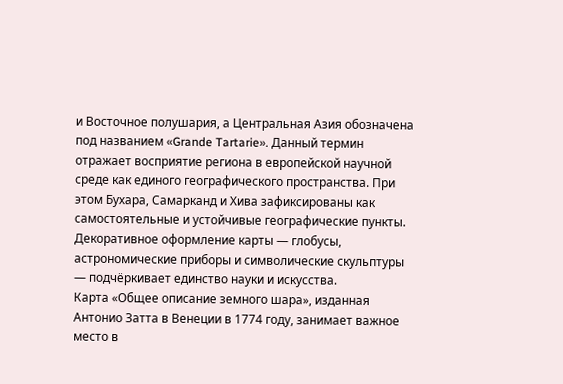и Восточное полушария, а Центральная Азия обозначена под названием «Grande Tartarie». Данный термин отражает восприятие региона в европейской научной среде как единого географического пространства. При этом Бухара, Самарканд и Хива зафиксированы как самостоятельные и устойчивые географические пункты. Декоративное оформление карты — глобусы, астрономические приборы и символические скульптуры — подчёркивает единство науки и искусства.
Карта «Общее описание земного шара», изданная Антонио Затта в Венеции в 1774 году, занимает важное место в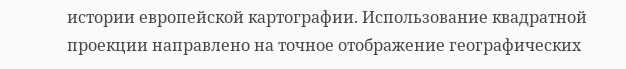истории европейской картографии. Использование квадратной проекции направлено на точное отображение географических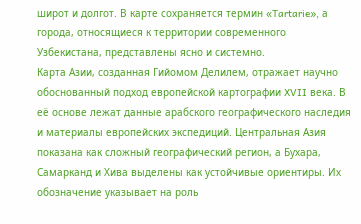широт и долгот. В карте сохраняется термин «Tartarie», а города, относящиеся к территории современного Узбекистана, представлены ясно и системно.
Карта Азии, созданная Гийомом Делилем, отражает научно обоснованный подход европейской картографии XVII века. В её основе лежат данные арабского географического наследия и материалы европейских экспедиций. Центральная Азия показана как сложный географический регион, а Бухара, Самарканд и Хива выделены как устойчивые ориентиры. Их обозначение указывает на роль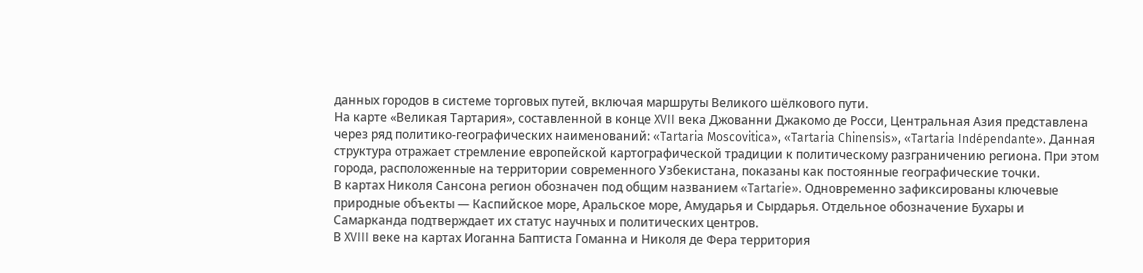данных городов в системе торговых путей, включая маршруты Великого шёлкового пути.
На карте «Великая Тартария», составленной в конце XVII века Джованни Джакомо де Росси, Центральная Азия представлена через ряд политико-географических наименований: «Tartaria Moscovitica», «Tartaria Chinensis», «Tartaria Indépendante». Данная структура отражает стремление европейской картографической традиции к политическому разграничению региона. При этом города, расположенные на территории современного Узбекистана, показаны как постоянные географические точки.
В картах Николя Сансона регион обозначен под общим названием «Tartarie». Одновременно зафиксированы ключевые природные объекты — Каспийское море, Аральское море, Амударья и Сырдарья. Отдельное обозначение Бухары и Самарканда подтверждает их статус научных и политических центров.
В XVIII веке на картах Иоганна Баптиста Гоманна и Николя де Фера территория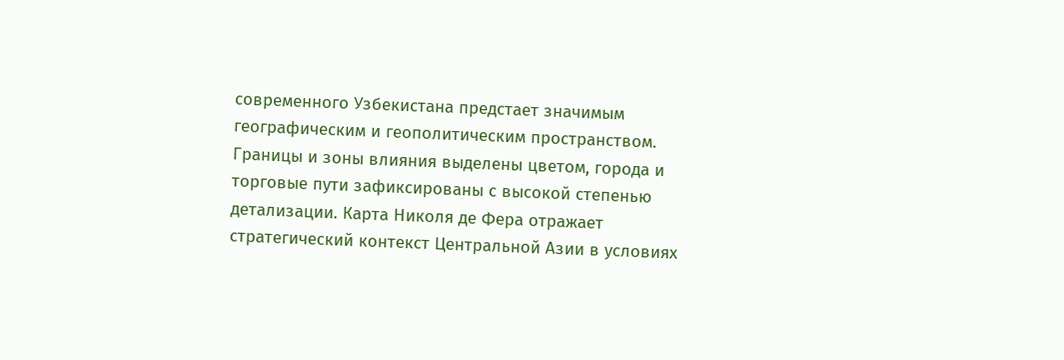современного Узбекистана предстает значимым географическим и геополитическим пространством. Границы и зоны влияния выделены цветом, города и торговые пути зафиксированы с высокой степенью детализации. Карта Николя де Фера отражает стратегический контекст Центральной Азии в условиях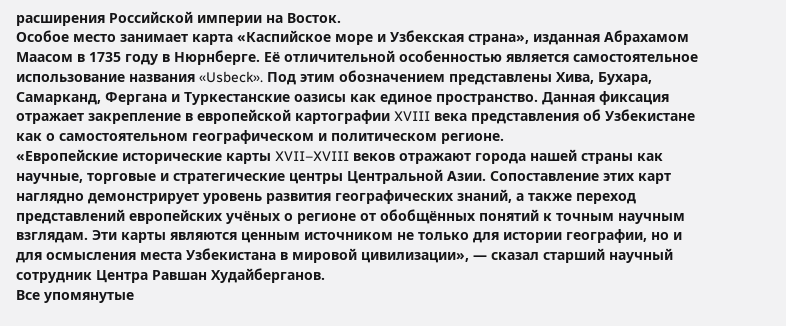расширения Российской империи на Восток.
Особое место занимает карта «Каспийское море и Узбекская страна», изданная Абрахамом Маасом в 1735 году в Нюрнберге. Её отличительной особенностью является самостоятельное использование названия «Usbeck». Под этим обозначением представлены Хива, Бухара, Самарканд, Фергана и Туркестанские оазисы как единое пространство. Данная фиксация отражает закрепление в европейской картографии XVIII века представления об Узбекистане как о самостоятельном географическом и политическом регионе.
«Европейские исторические карты XVII–XVIII веков отражают города нашей страны как научные, торговые и стратегические центры Центральной Азии. Сопоставление этих карт наглядно демонстрирует уровень развития географических знаний, а также переход представлений европейских учёных о регионе от обобщённых понятий к точным научным взглядам. Эти карты являются ценным источником не только для истории географии, но и для осмысления места Узбекистана в мировой цивилизации», — сказал старший научный сотрудник Центра Равшан Худайберганов.
Все упомянутые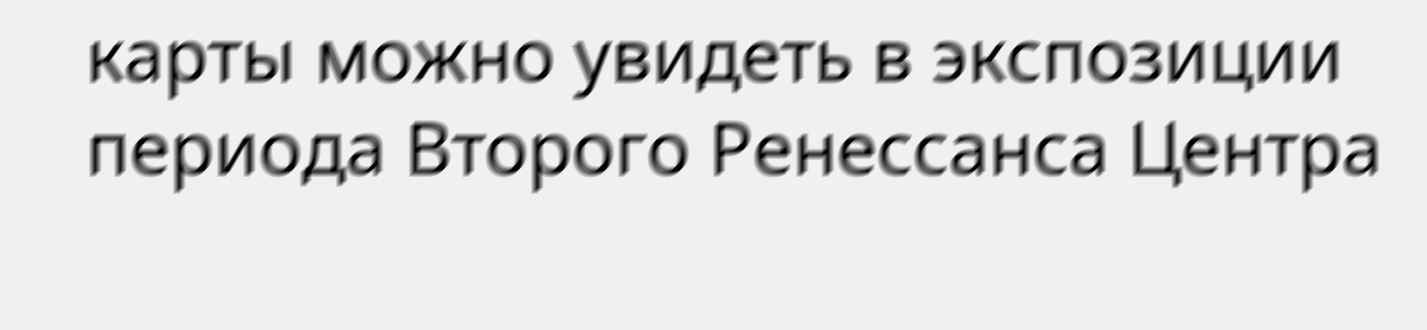карты можно увидеть в экспозиции периода Второго Ренессанса Центра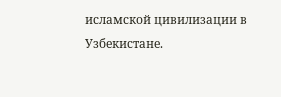исламской цивилизации в Узбекистане.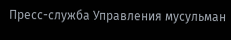Пресс-служба Управления мусульман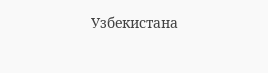Узбекистана